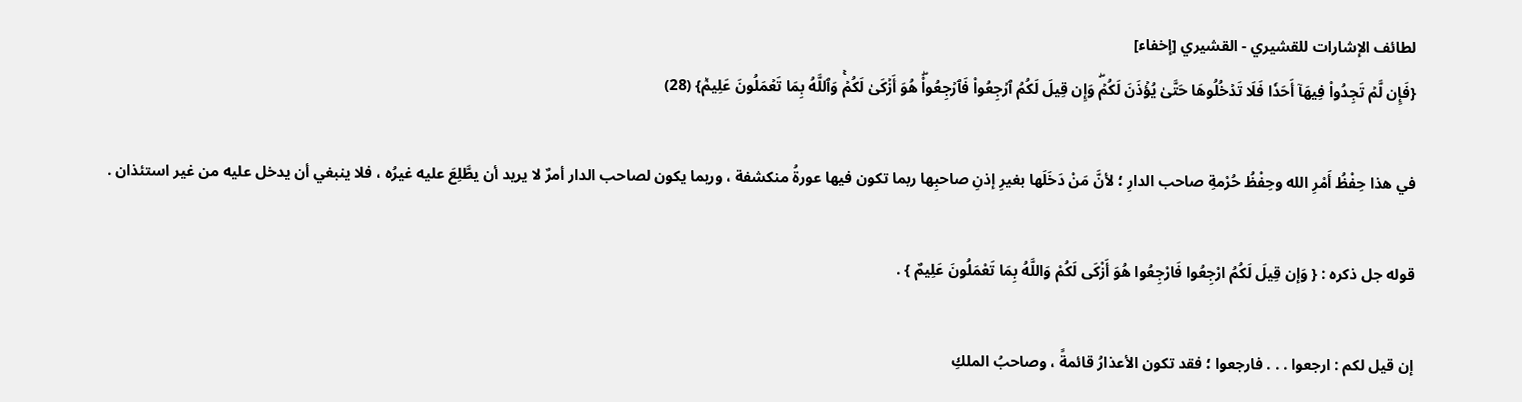لطائف الإشارات للقشيري - القشيري [إخفاء]
{فَإِن لَّمۡ تَجِدُواْ فِيهَآ أَحَدٗا فَلَا تَدۡخُلُوهَا حَتَّىٰ يُؤۡذَنَ لَكُمۡۖ وَإِن قِيلَ لَكُمُ ٱرۡجِعُواْ فَٱرۡجِعُواْۖ هُوَ أَزۡكَىٰ لَكُمۡۚ وَٱللَّهُ بِمَا تَعۡمَلُونَ عَلِيمٞ} (28)

في هذا حِفْظُ أَمْرِ الله وحِفْظُ حُرْمةِ صاحب الدارِ ؛ لأنَّ مَنْ دَخَلَها بغيرِ إذنِ صاحبِها ربما تكون فيها عورةُ منكشفة ، وربما يكون لصاحب الدار أمرٌ لا يريد أن يطَّلِعَ عليه غيرُه ، فلا ينبغي أن يدخل عليه من غير استئذان .

قوله جل ذكره : { وَإن قِيلَ لَكُمُ ارْجِعُوا فَارْجِعُوا هُوَ أَزْكَى لَكُمْ وَاللَّهُ بِمَا تَعْمَلُونَ عَلِيمٌ } .

إن قيل لكم : ارجعوا . . . فارجعوا ؛ فقد تكون الأعذارُ قائمةً ، وصاحبُ الملكِ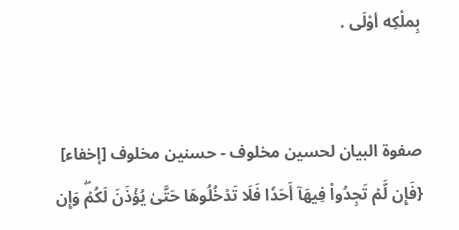بِملْكِه أوْلَى .


صفوة البيان لحسين مخلوف - حسنين مخلوف [إخفاء]
{فَإِن لَّمۡ تَجِدُواْ فِيهَآ أَحَدٗا فَلَا تَدۡخُلُوهَا حَتَّىٰ يُؤۡذَنَ لَكُمۡۖ وَإِن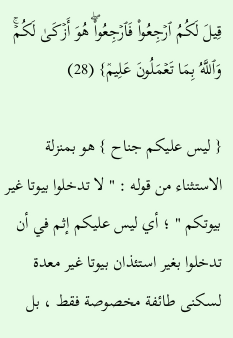قِيلَ لَكُمُ ٱرۡجِعُواْ فَٱرۡجِعُواْۖ هُوَ أَزۡكَىٰ لَكُمۡۚ وَٱللَّهُ بِمَا تَعۡمَلُونَ عَلِيمٞ} (28)

{ ليس عليكم جناح } هو بمنزلة الاستثناء من قوله : " لا تدخلوا بيوتا غير بيوتكم " ؛ أي ليس عليكم إثم في أن تدخلوا بغير استئذان بيوتا غير معدة لسكنى طائفة مخصوصة فقط ، بل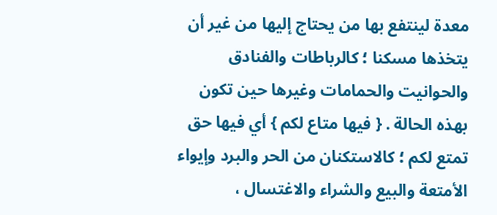معدة لينتفع بها من يحتاج إليها من غير أن يتخذها مسكنا ؛ كالرباطات والفنادق والحوانيت والحمامات وغيرها حين تكون بهذه الحالة . { فيها متاع لكم } أي فيها حق تمتع لكم ؛ كالاستكنان من الحر والبرد وإيواء الأمتعة والبيع والشراء والاغتسال ،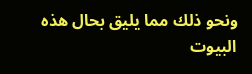ونحو ذلك مما يليق بحال هذه البيوت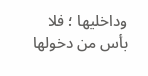وداخليها ؛ فلا بأس من دخولها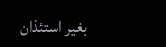بغير استئذان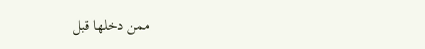ممن دخلها قبل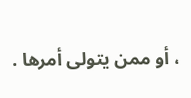، أو ممن يتولى أمرها .